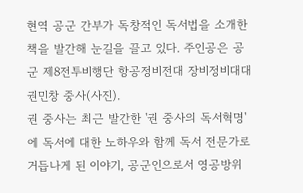현역 공군 간부가 독창적인 독서법을 소개한 책을 발간해 눈길을 끌고 있다. 주인공은 공군 제8전투비행단 항공정비전대 장비정비대대 권민창 중사(사진).
권 중사는 최근 발간한 '권 중사의 독서혁명'에 독서에 대한 노하우와 함께 독서 전문가로 거듭나게 된 이야기, 공군인으로서 영공방위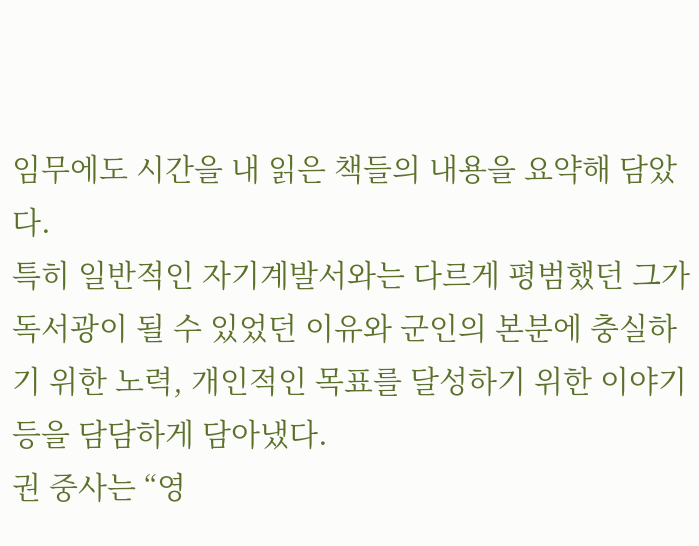임무에도 시간을 내 읽은 책들의 내용을 요약해 담았다.
특히 일반적인 자기계발서와는 다르게 평범했던 그가 독서광이 될 수 있었던 이유와 군인의 본분에 충실하기 위한 노력, 개인적인 목표를 달성하기 위한 이야기 등을 담담하게 담아냈다.
권 중사는 “영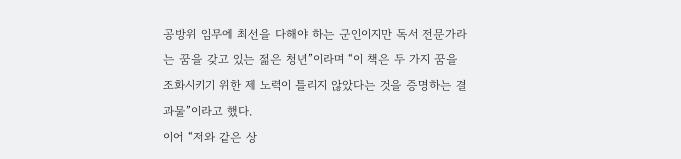공방위 임무에 최선을 다해야 하는 군인이지만 독서 전문가라는 꿈을 갖고 있는 젊은 청년”이라며 “이 책은 두 가지 꿈을 조화시키기 위한 제 노력이 틀리지 않았다는 것을 증명하는 결과물”이라고 했다.
이어 “저와 같은 상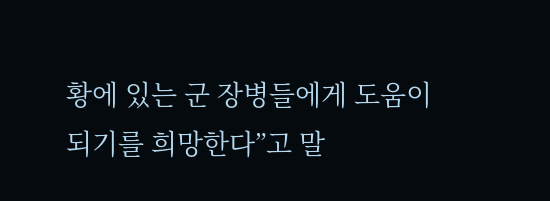황에 있는 군 장병들에게 도움이 되기를 희망한다”고 말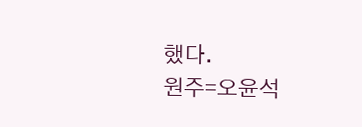했다.
원주=오윤석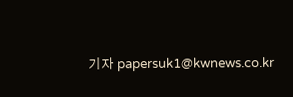기자 papersuk1@kwnews.co.kr